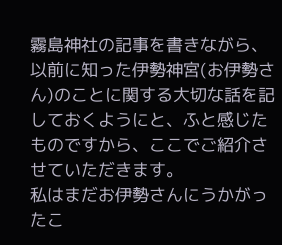霧島神社の記事を書きながら、以前に知った伊勢神宮(お伊勢さん)のことに関する大切な話を記しておくようにと、ふと感じたものですから、ここでご紹介させていただきます。
私はまだお伊勢さんにうかがったこ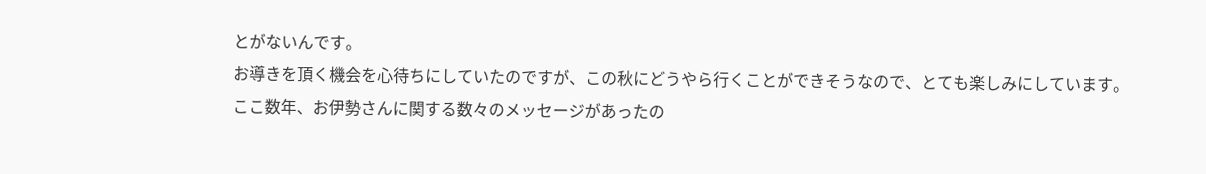とがないんです。
お導きを頂く機会を心待ちにしていたのですが、この秋にどうやら行くことができそうなので、とても楽しみにしています。
ここ数年、お伊勢さんに関する数々のメッセージがあったの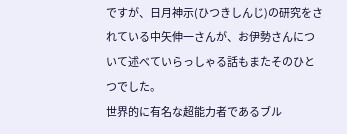ですが、日月神示(ひつきしんじ)の研究をされている中矢伸一さんが、お伊勢さんについて述べていらっしゃる話もまたそのひとつでした。
世界的に有名な超能力者であるブル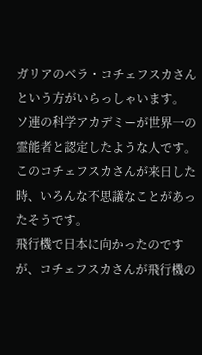ガリアのベラ・コチェフスカさんという方がいらっしゃいます。
ソ連の科学アカデミーが世界一の霊能者と認定したような人です。
このコチェフスカさんが来日した時、いろんな不思議なことがあったそうです。
飛行機で日本に向かったのですが、コチェフスカさんが飛行機の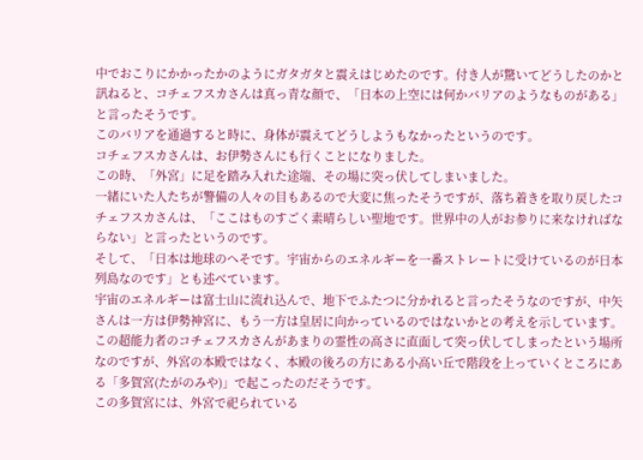中でおこりにかかったかのようにガタガタと震えはじめたのです。付き人が驚いてどうしたのかと訊ねると、コチェフスカさんは真っ青な顔で、「日本の上空には何かバリアのようなものがある」と言ったそうです。
このバリアを通過すると時に、身体が震えてどうしようもなかったというのです。
コチェフスカさんは、お伊勢さんにも行くことになりました。
この時、「外宮」に足を踏み入れた途端、その場に突っ伏してしまいました。
一緒にいた人たちが警備の人々の目もあるので大変に焦ったそうですが、落ち着きを取り戻したコチェフスカさんは、「ここはものすごく素晴らしい聖地です。世界中の人がお参りに来なければならない」と言ったというのです。
そして、「日本は地球のへそです。宇宙からのエネルギーを一番ストレートに受けているのが日本列島なのです」とも述べています。
宇宙のエネルギーは富士山に流れ込んで、地下でふたつに分かれると言ったそうなのですが、中矢さんは一方は伊勢神宮に、もう一方は皇居に向かっているのではないかとの考えを示しています。
この超能力者のコチェフスカさんがあまりの霊性の高さに直面して突っ伏してしまったという場所なのですが、外宮の本殿ではなく、本殿の後ろの方にある小高い丘で階段を上っていくところにある「多賀宮(たがのみや)」で起こったのだそうです。
この多賀宮には、外宮で祀られている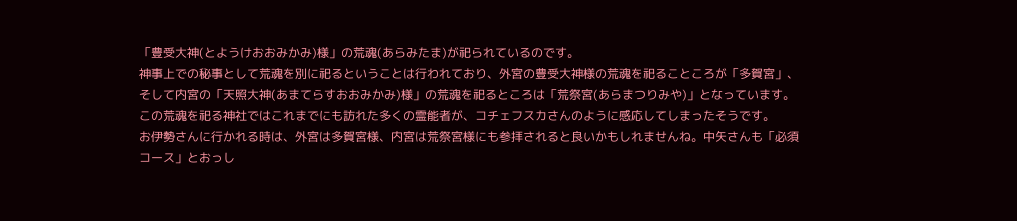「豊受大神(とようけおおみかみ)様」の荒魂(あらみたま)が祀られているのです。
神事上での秘事として荒魂を別に祀るということは行われており、外宮の豊受大神様の荒魂を祀ることころが「多賀宮」、そして内宮の「天照大神(あまてらすおおみかみ)様」の荒魂を祀るところは「荒祭宮(あらまつりみや)」となっています。
この荒魂を祀る神社ではこれまでにも訪れた多くの霊能者が、コチェフスカさんのように感応してしまったそうです。
お伊勢さんに行かれる時は、外宮は多賀宮様、内宮は荒祭宮様にも参拝されると良いかもしれませんね。中矢さんも「必須コース」とおっし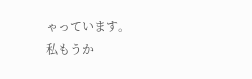ゃっています。
私もうか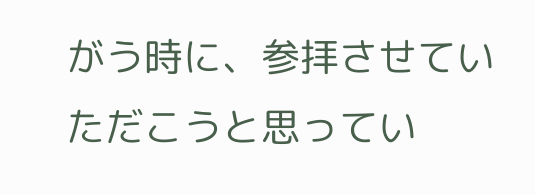がう時に、参拝させていただこうと思ってい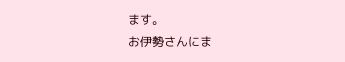ます。
お伊勢さんにま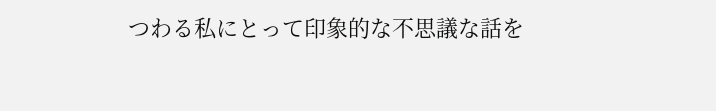つわる私にとって印象的な不思議な話を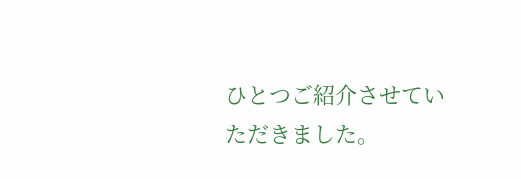ひとつご紹介させていただきました。